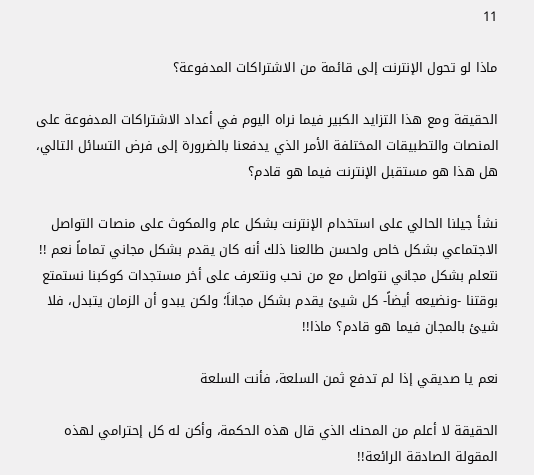11

ماذا لو تحول الإنترنت إلى قائمة من الاشتراكات المدفوعة؟

الحقيقة ومع هذا التزايد الكبير فيما نراه اليوم في أعداد الاشتراكات المدفوعة على المنصات والتطبيقات المختلفة الأمر الذي يدفعنا بالضرورة إلى فرض التسائل التالي، هل هذا هو مستقبل الإنترنت فيما هو قادم؟

نشأ جيلنا الحالي على استخدام الإنترنت بشكل عام والمكوث على منصات التواصل الاجتماعي بشكل خاص ولحسن طالعنا ذلك أنه كان يقدم بشكل مجاني تماماً نعم !! نتعلم بشكل مجاني نتواصل مع من نحب ونتعرف على أخر مستجدات كوكبنا نستمتع بوقتنا -ونضيعه أيضاً- كل شيئ يقدم بشكل مجاناَ؛ ولكن يبدو أن الزمان يتبدل، فلا شيئ بالمجان فيما هو قادم؟ ماذا!!

نعم يا صديقي إذا لم تدفع ثمن السلعة، فأنت السلعة

الحقيقة لا أعلم من المحنك الذي قال هذه الحكمة، وأكن له كل إحترامي لهذه المقولة الصادقة الرائعة!!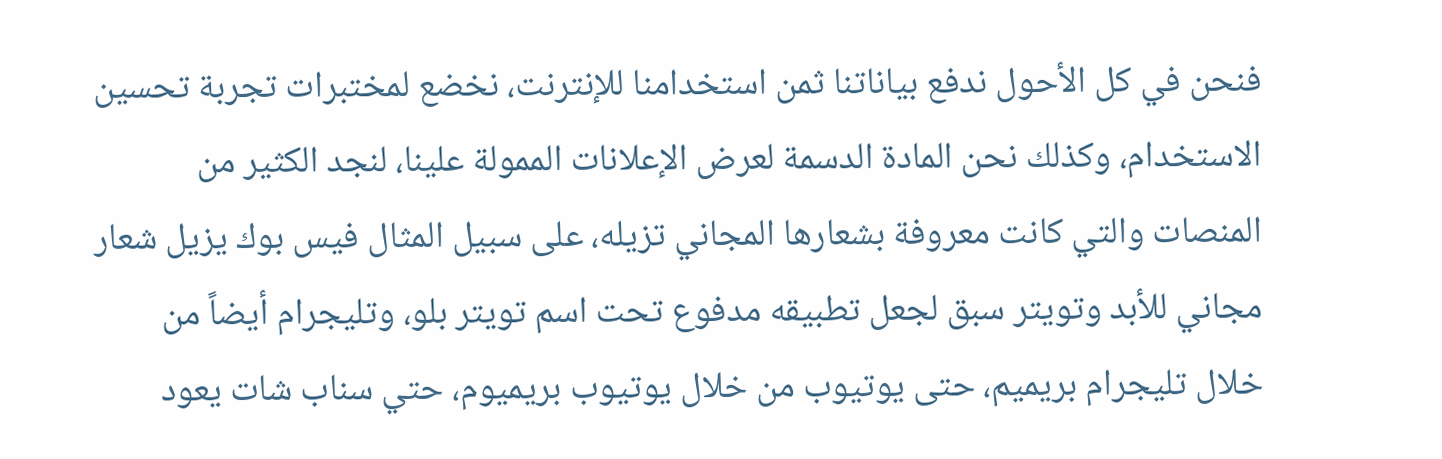فنحن في كل الأحول ندفع بياناتنا ثمن استخدامنا للإنترنت، نخضع لمختبرات تجربة تحسين الاستخدام، وكذلك نحن المادة الدسمة لعرض الإعلانات الممولة علينا، لنجد الكثير من المنصات والتي كانت معروفة بشعارها المجاني تزيله، على سبيل المثال فيس بوك يزيل شعار مجاني للأبد وتويتر سبق لجعل تطبيقه مدفوع تحت اسم تويتر بلو، وتليجرام أيضاً من خلال تليجرام بريميم، حتى يوتيوب من خلال يوتيوب بريميوم، حتي سناب شات يعود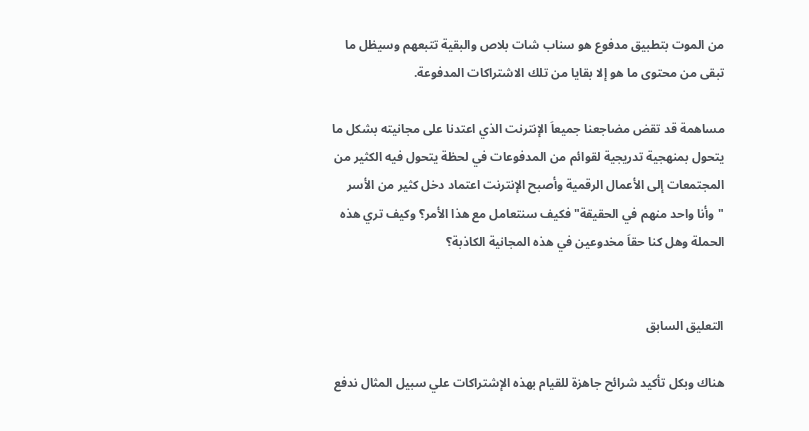من الموت بتطبيق مدفوع هو سناب شات بلاص والبقية تتبعهم وسيظل ما تبقى من محتوى ما هو إلا بقايا من تلك الاشتراكات المدفوعة.

مساهمة قد تقض مضاجعنا جميعاَ الإنترنت الذي اعتدنا على مجانيته بشكل ما يتحول بمنهجية تدريجية لقوائم من المدفوعات في لحظة يتحول فيه الكثير من المجتمعات إلى الأعمال الرقمية وأصبح الإنترنت اعتماد دخل كثير من الأسر "وأنا واحد منهم في الحقيقة" فكيف سنتعامل مع هذا الأمر؟ وكيف تري هذه الحملة وهل كنا حقاَ مخدوعين في هذه المجانية الكاذبة؟


التعليق السابق

هناك وبكل تأكيد شرائح جاهزة للقيام بهذه الإشتراكات علي سبيل المثال ندفع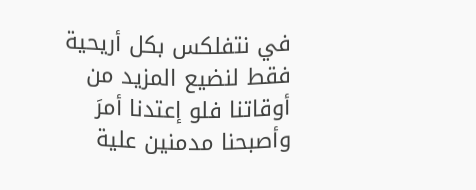في نتفلكس بكل أريحية فقط لنضيع المزيد من أوقاتنا فلو إعتدنا أمرَ وأصبحنا مدمنين علية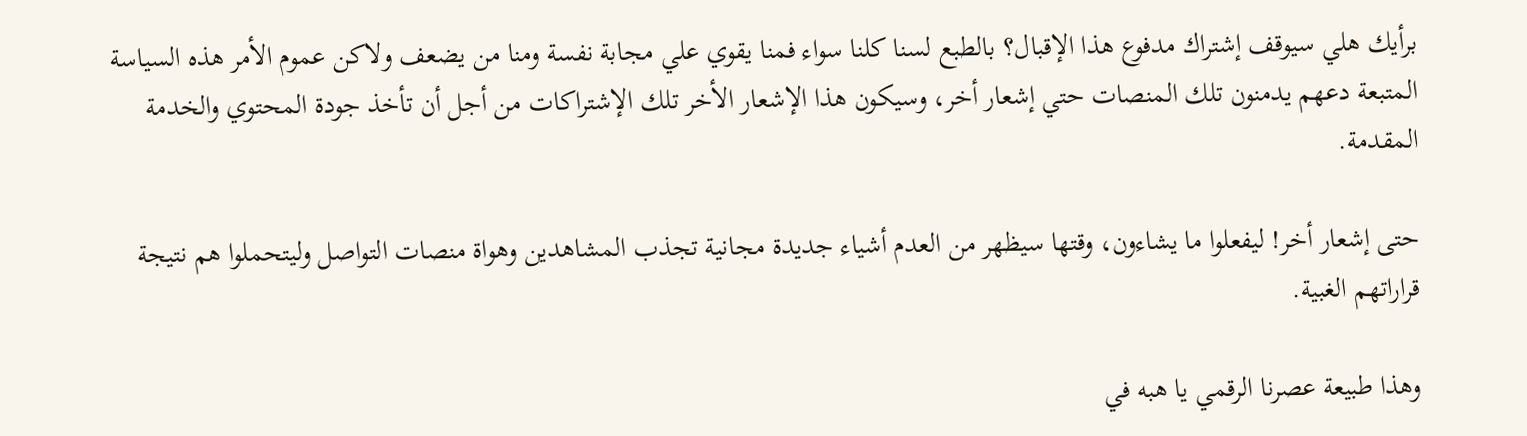برأيك هلي سيوقف إشتراك مدفوع هذا الإقبال؟ بالطبع لسنا كلنا سواء فمنا يقوي علي مجابة نفسة ومنا من يضعف ولاكن عموم الأمر هذه السياسة المتبعة دعهم يدمنون تلك المنصات حتي إشعار أخر، وسيكون هذا الإشعار الأخر تلك الإشتراكات من أجل أن تأخذ جودة المحتوي والخدمة المقدمة.

حتى إشعار أخر! ليفعلوا ما يشاءون، وقتها سيظهر من العدم أشياء جديدة مجانية تجذب المشاهدين وهواة منصات التواصل وليتحملوا هم نتيجة قراراتهم الغبية.

وهذا طبيعة عصرنا الرقمي يا هبه في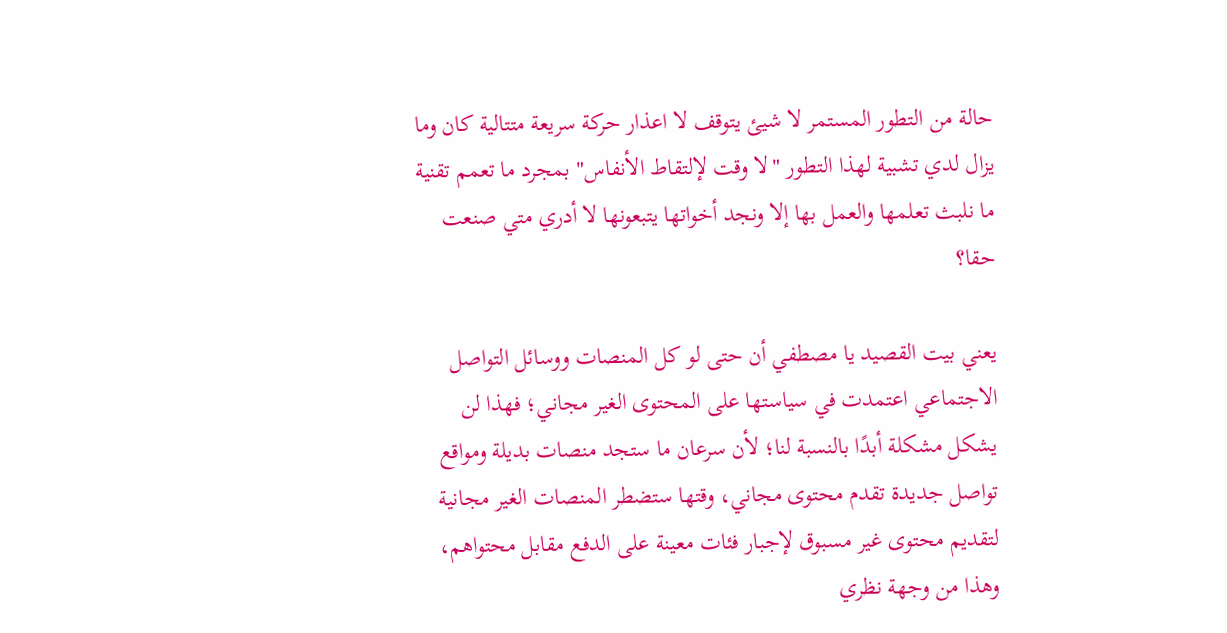حالة من التطور المستمر لا شيئ يتوقف لا اعذار حركة سريعة متتالية كان وما يزال لدي تشبية لهذا التطور "لا وقت لإلتقاط الأنفاس" بمجرد ما تعمم تقنية ما نلبث تعلمها والعمل بها إلا ونجد أخواتها يتبعونها لا أدري متي صنعت حقا؟

يعني بيت القصيد يا مصطفي أن حتى لو كل المنصات ووسائل التواصل الاجتماعي اعتمدت في سياستها على المحتوى الغير مجاني؛ فهذا لن يشكل مشكلة أبدًا بالنسبة لنا؛ لأن سرعان ما ستجد منصات بديلة ومواقع تواصل جديدة تقدم محتوى مجاني، وقتها ستضطر المنصات الغير مجانية لتقديم محتوى غير مسبوق لإجبار فئات معينة على الدفع مقابل محتواهم، وهذا من وجهة نظري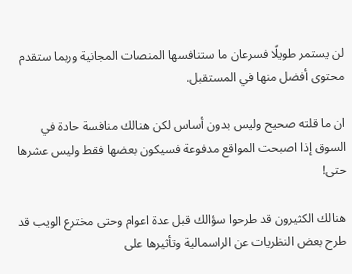لن يستمر طويلًا فسرعان ما ستنافسها المنصات المجانية وربما ستقدم محتوى أفضل منها في المستقبل.

ان ما قلته صحيح وليس بدون أساس لكن هنالك منافسة حادة في السوق إذا اصبحت المواقع مدفوعة فسيكون بعضها فقط وليس عشرها حتى!

هنالك الكثيرون قد طرحوا سؤالك قبل عدة اعوام وحتى مخترع الويب قد طرح بعض النظريات عن الراسمالية وتأثيرها على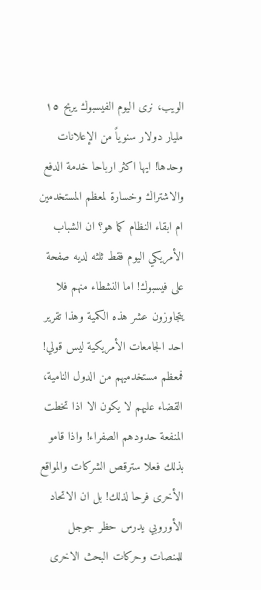الويب، نرى اليوم الفيسبوك يربح ١٥ مليار دولار سنوياً من الإعلانات وحدها! ايها اكثر ارباحا خدمة الدفع والاشتراك وخسارة لمعظم المستخدمين ام ابقاء النظام كما هو؟ ان الشباب الأمريكي اليوم فقط ثلثه لديه صفحة على فيسبوك! اما النشطاء منهم فلا يتجاوزون عشر هذه الكمية وهذا تقرير احد الجامعات الأمريكية ليس قولي! فمعظم مستخدميهم من الدول النامية، القضاء عليهم لا يكون الا اذا تخطت المنفعة حدودهم الصفراء! واذا قامو بذلك فعلا سترقص الشركات والمواقع الأخرى فرحا لذلك! بل ان الاتحاد الأوروبي يدرس حظر جوجل للمنصات وحركات البحث الاخرى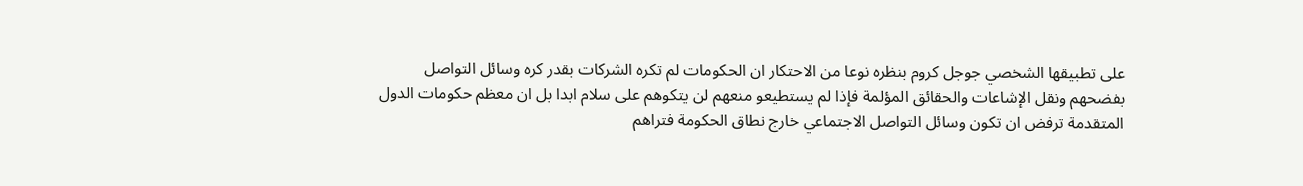على تطبيقها الشخصي جوجل كروم بنظره نوعا من الاحتكار ان الحكومات لم تكره الشركات بقدر كره وسائل التواصل بفضحهم ونقل الإشاعات والحقائق المؤلمة فإذا لم يستطيعو منعهم لن يتكوهم على سلام ابدا بل ان معظم حكومات الدول المتقدمة ترفض ان تكون وسائل التواصل الاجتماعي خارج نطاق الحكومة فتراهم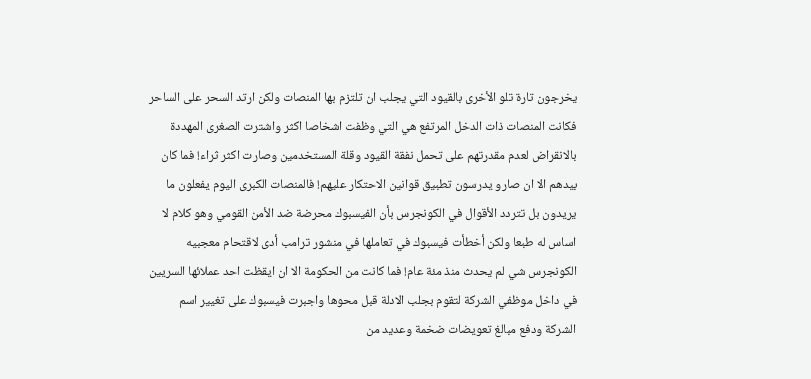يخرجون تارة تلو الأخرى بالقيود التي يجلب ان تلتزم بها المنصات ولكن ارتد السحر على الساحر فكانت المنصات ذات الدخل المرتفع هي التي وظفت اشخاصا اكثر واشترت الصغرى المهددة بالانقراض لعدم مقدرتهم على تحمل نفقة القيود وقلة المستخدمين وصارت اكثر ثراء! فما كان بيدهم الا ان صارو يدرسون تطبيق قوانين الاحتكار عليهم! فالمنصات الكبرى اليوم يفعلون ما يريدون بل تتردد الأقوال في الكونجرس بأن الفيسبوك محرضة ضد الأمن القومي وهو كلام لا اساس له طبعا ولكن أخطأت فيسبوك في تعاملها في منشور ترامب أدى لاقتحام معجبيه الكونجرس شي لم يحدث منذ مئة عام! فما كانت من الحكومة الا ان ايقظت احد عملائها السريين في داخل موظفي الشركة لتقوم بجلب الادلة قبل محوها واجبرت فيسبوك على تغيير اسم الشركة ودفع مبالغ تعويضات ضخمة وعديد من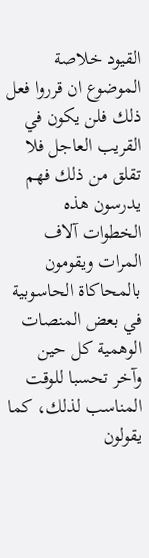القيود خلاصة الموضوع ان قرروا فعل ذلك فلن يكون في القريب العاجل فلا تقلق من ذلك فهم يدرسون هذه الخطوات آلاف المرات ويقومون بالمحاكاة الحاسوبية في بعض المنصات الوهمية كل حين وآخر تحسبا للوقت المناسب لذلك، كما يقولون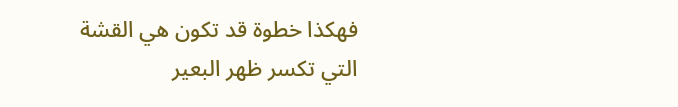فهكذا خطوة قد تكون هي القشة التي تكسر ظهر البعير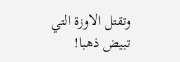وتقتل الاوزة التي تبيض ذهبا!